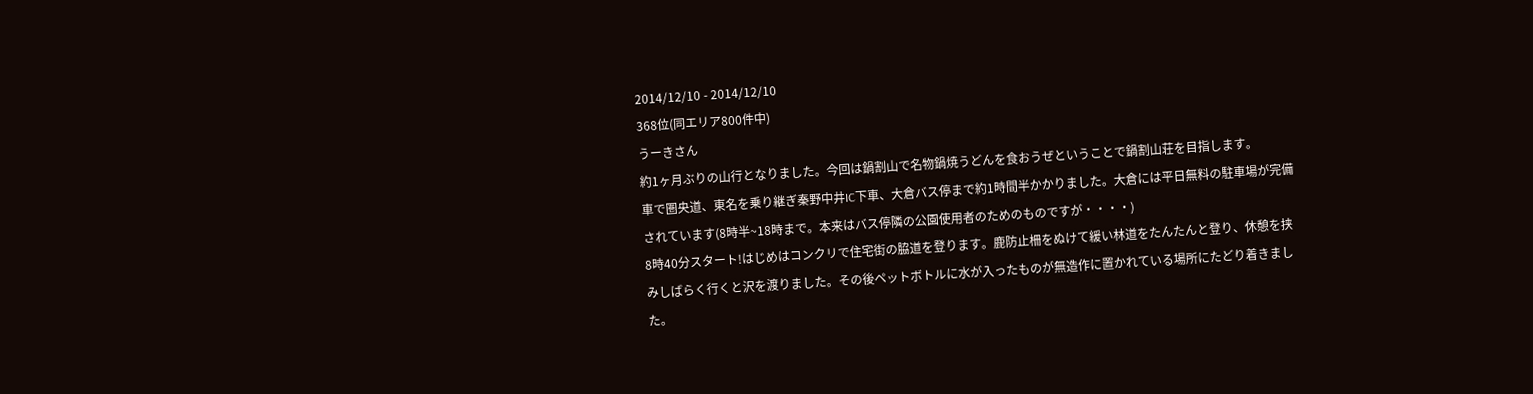2014/12/10 - 2014/12/10
368位(同エリア800件中)
うーきさん
約1ヶ月ぶりの山行となりました。今回は鍋割山で名物鍋焼うどんを食おうぜということで鍋割山荘を目指します。
車で圏央道、東名を乗り継ぎ秦野中井IC下車、大倉バス停まで約1時間半かかりました。大倉には平日無料の駐車場が完備されています(8時半~18時まで。本来はバス停隣の公園使用者のためのものですが・・・・)
8時40分スタート!はじめはコンクリで住宅街の脇道を登ります。鹿防止柵をぬけて緩い林道をたんたんと登り、休憩を挟みしばらく行くと沢を渡りました。その後ペットボトルに水が入ったものが無造作に置かれている場所にたどり着きました。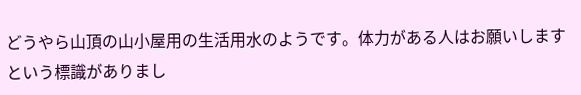どうやら山頂の山小屋用の生活用水のようです。体力がある人はお願いしますという標識がありまし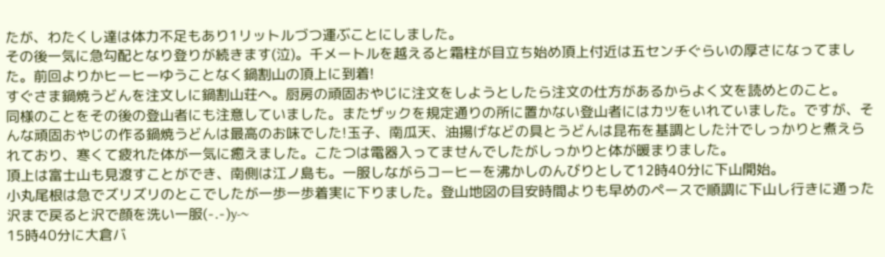たが、わたくし達は体力不足もあり1リットルづつ運ぶことにしました。
その後一気に急勾配となり登りが続きます(泣)。千メートルを越えると霜柱が目立ち始め頂上付近は五センチぐらいの厚さになってました。前回よりかヒーヒーゆうことなく鍋割山の頂上に到着!
すぐさま鍋焼うどんを注文しに鍋割山荘へ。厨房の頑固おやじに注文をしようとしたら注文の仕方があるからよく文を読めとのこと。
同様のことをその後の登山者にも注意していました。またザックを規定通りの所に置かない登山者にはカツをいれていました。ですが、そんな頑固おやじの作る鍋焼うどんは最高のお味でした!玉子、南瓜天、油揚げなどの具とうどんは昆布を基調とした汁でしっかりと煮えられており、寒くて疲れた体が一気に癒えました。こたつは電器入ってませんでしたがしっかりと体が暖まりました。
頂上は富士山も見渡すことができ、南側は江ノ島も。一服しながらコーヒーを沸かしのんびりとして12時40分に下山開始。
小丸尾根は急でズリズリのとこでしたが一歩一歩着実に下りました。登山地図の目安時間よりも早めのペースで順調に下山し行きに通った沢まで戻ると沢で顔を洗い一服(-.-)y-~
15時40分に大倉バ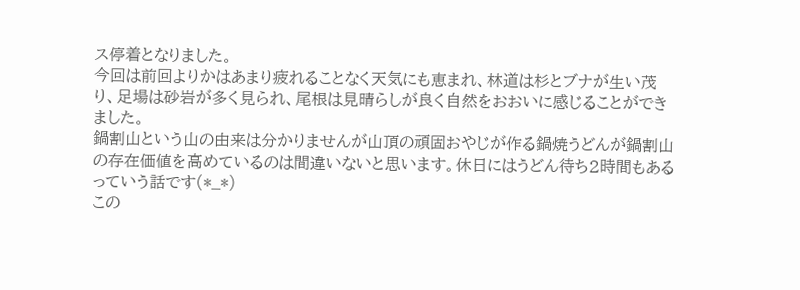ス停着となりました。
今回は前回よりかはあまり疲れることなく天気にも恵まれ、林道は杉とブナが生い茂り、足場は砂岩が多く見られ、尾根は見晴らしが良く自然をおおいに感じることができました。
鍋割山という山の由来は分かりませんが山頂の頑固おやじが作る鍋焼うどんが鍋割山の存在価値を高めているのは間違いないと思います。休日にはうどん待ち2時間もあるっていう話です(*_*)
この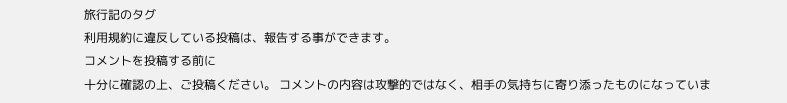旅行記のタグ
利用規約に違反している投稿は、報告する事ができます。
コメントを投稿する前に
十分に確認の上、ご投稿ください。 コメントの内容は攻撃的ではなく、相手の気持ちに寄り添ったものになっていま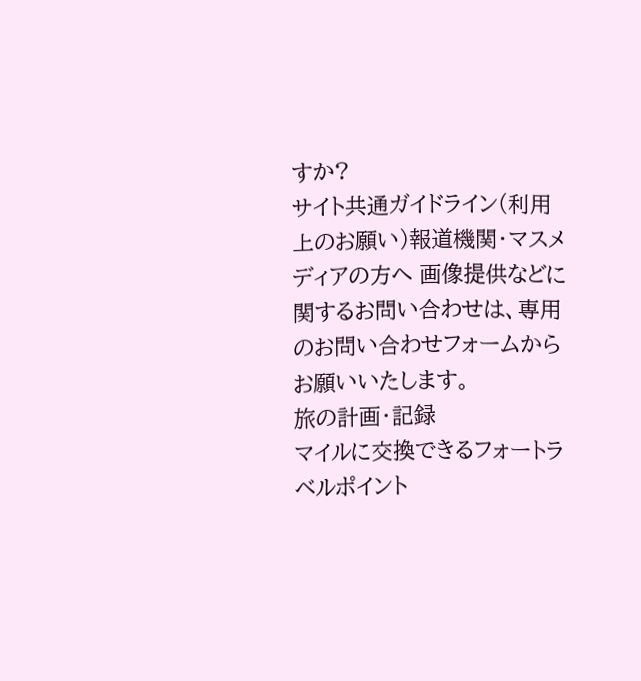すか?
サイト共通ガイドライン(利用上のお願い)報道機関・マスメディアの方へ 画像提供などに関するお問い合わせは、専用のお問い合わせフォームからお願いいたします。
旅の計画・記録
マイルに交換できるフォートラベルポイント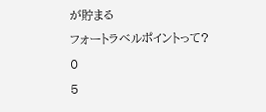が貯まる
フォートラベルポイントって?
0
5